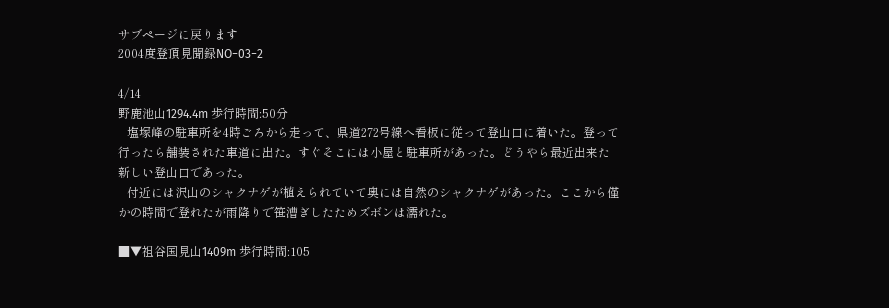サブページに戻ります
2004度登頂見聞録NO−03−2

4/14
野鹿池山1294.4m 歩行時間:50分
   塩塚峰の駐車所を4時ごろから走って、県道272号線へ看板に従って登山口に着いた。登って行ったら舗装された車道に出た。すぐそこには小屋と駐車所があった。どうやら最近出来た新しい登山口であった。
   付近には沢山のシャクナゲが植えられていて奥には自然のシャクナゲがあった。ここから僅かの時間で登れたが雨降りで笹漕ぎしたためズボンは濡れた。

■▼祖谷国見山1409m 歩行時間:105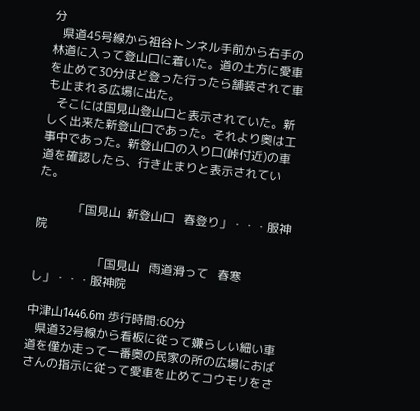分
   県道45号線から祖谷トンネル手前から右手の林道に入って登山口に着いた。道の土方に愛車を止めて30分ほど登った行ったら舗装されて車も止まれる広場に出た。
   そこには国見山登山口と表示されていた。新しく出来た新登山口であった。それより奥は工事中であった。新登山口の入り口(峠付近)の車道を確認したら、行き止まりと表示されていた。

            「国見山  新登山口   春登り」・・・服神院

                    「国見山   雨道滑って   春寒し」・・・服神院

中津山1446.6m 歩行時間:60分
   県道32号線から看板に従って嫌らしい細い車道を僅か走って一番奥の民家の所の広場におばさんの指示に従って愛車を止めてコウモリをさ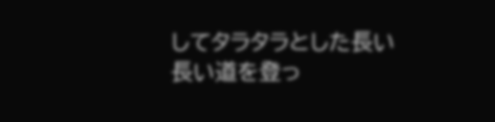してタラタラとした長い長い道を登っ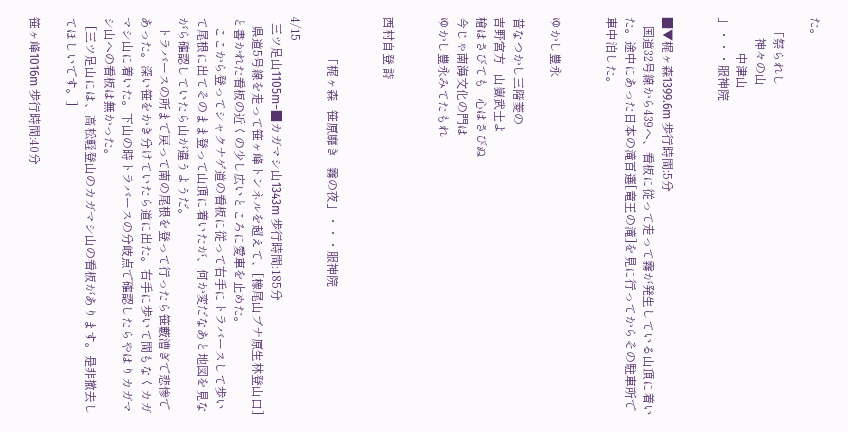た。

   「祭られし
       神々の山
            中津山
」・・・服神院


■▼梶ヶ森1399.6m 歩行時間:5分
   国道32号線から439へ、看板に従って走って霧が発生している山頂に着いた。途中にあった日本の滝百選[竜王の滝]を見に行ってからその駐車所で車中泊した。


ゆかし豊永

昔なつかし三階菱の
吉野宮方   山嶽武士よ
槍はさびても   心はさびぬ
今じゃ南海文化の門は
ゆかし豊永みてたもれ


西村自登 詩


            「梶ヶ森   笹原靡き   霧の夜」・・・服神院

4/15
  三ツ足山1105m−■カガマシ山1343m 歩行時間:185分
   県道5号線を走って笹ヶ峰トンネルを超えて、[橡尾山ブナ原生林登山口]と書かれた看板の近くの少し広いところに愛車を止めた。
   ここから登ってシャクナゲ道の看板に従って右手にトラバースして歩いて尾根に出てそのまま登って山頂に着いたが、何か変だなあと地図を見ながら確認していたら山が違うようだ。
   トラバースの所まで戻って南の尾根を登って行ったら笹藪漕ぎで悲惨であった。深い笹をかき分けていたら道に出た。右手に歩いて間もなくカガマシ山に着いた。下山の時トラバースの分岐点で確認したらやはりカガマシ山への看板は無かった。
   [三ツ足山には、高松軽登山のカガマシ山の看板があります。是非撤去してほしいです。]

笹ヶ峰1016m 歩行時間:40分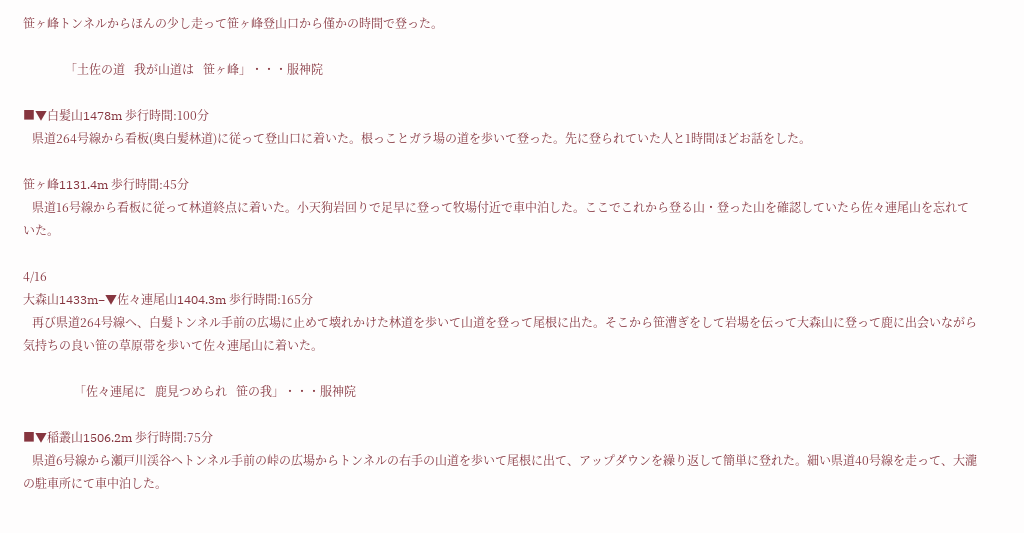笹ヶ峰トンネルからほんの少し走って笹ヶ峰登山口から僅かの時間で登った。

              「土佐の道   我が山道は   笹ヶ峰」・・・服神院

■▼白髪山1478m 歩行時間:100分
   県道264号線から看板(奥白髪林道)に従って登山口に着いた。根っことガラ場の道を歩いて登った。先に登られていた人と1時間ほどお話をした。

笹ヶ峰1131.4m 歩行時間:45分
   県道16号線から看板に従って林道終点に着いた。小天狗岩回りで足早に登って牧場付近で車中泊した。ここでこれから登る山・登った山を確認していたら佐々連尾山を忘れていた。

4/16
大森山1433m−▼佐々連尾山1404.3m 歩行時間:165分
   再び県道264号線へ、白髪トンネル手前の広場に止めて壊れかけた林道を歩いて山道を登って尾根に出た。そこから笹漕ぎをして岩場を伝って大森山に登って鹿に出会いながら気持ちの良い笹の草原帯を歩いて佐々連尾山に着いた。

                 「佐々連尾に   鹿見つめられ   笹の我」・・・服神院

■▼稲叢山1506.2m 歩行時間:75分
   県道6号線から瀬戸川渓谷へトンネル手前の峠の広場からトンネルの右手の山道を歩いて尾根に出て、アップダウンを繰り返して簡単に登れた。細い県道40号線を走って、大瀧の駐車所にて車中泊した。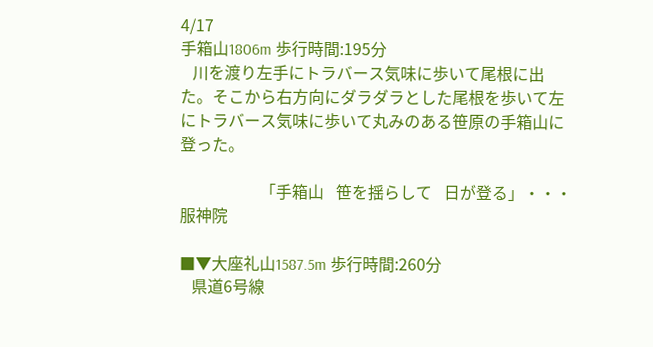4/17
手箱山1806m 歩行時間:195分
   川を渡り左手にトラバース気味に歩いて尾根に出た。そこから右方向にダラダラとした尾根を歩いて左にトラバース気味に歩いて丸みのある笹原の手箱山に登った。

                    「手箱山   笹を揺らして   日が登る」・・・服神院

■▼大座礼山1587.5m 歩行時間:260分
   県道6号線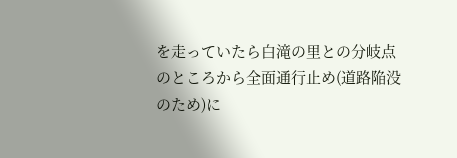を走っていたら白滝の里との分岐点のところから全面通行止め(道路陥没のため)に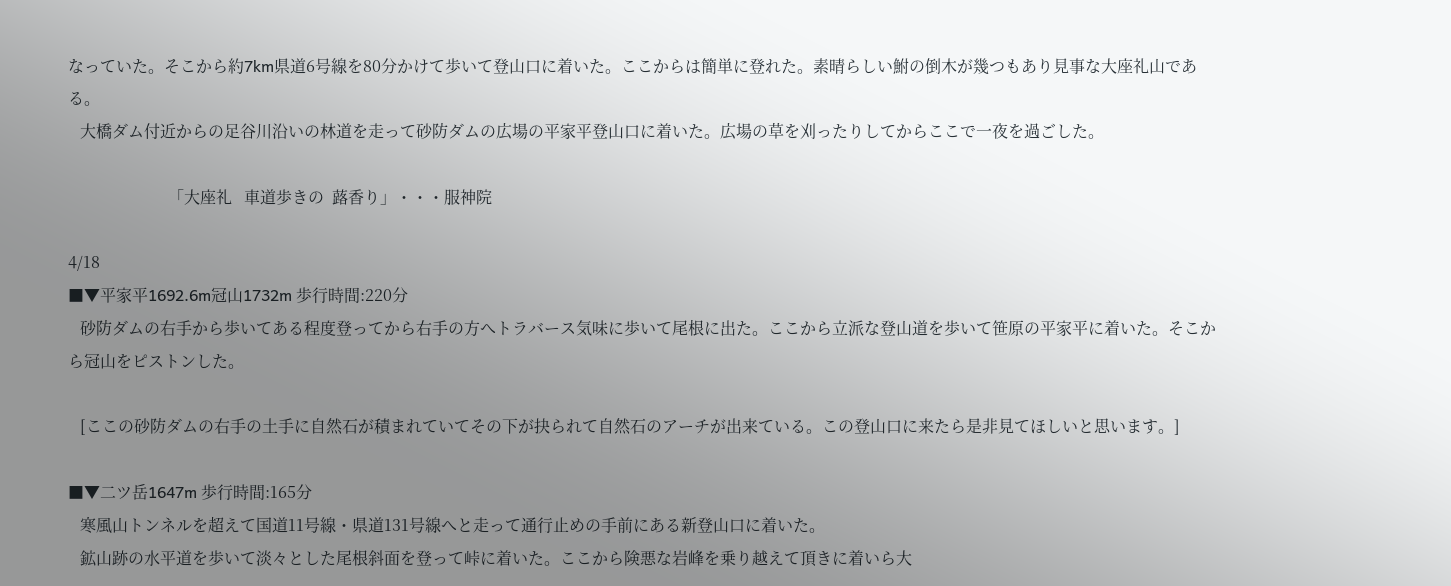なっていた。そこから約7km県道6号線を80分かけて歩いて登山口に着いた。ここからは簡単に登れた。素晴らしい鮒の倒木が幾つもあり見事な大座礼山である。
   大橋ダム付近からの足谷川沿いの林道を走って砂防ダムの広場の平家平登山口に着いた。広場の草を刈ったりしてからここで一夜を過ごした。

                         「大座礼   車道歩きの  蕗香り」・・・服神院

4/18
■▼平家平1692.6m冠山1732m 歩行時間:220分
   砂防ダムの右手から歩いてある程度登ってから右手の方へトラバース気味に歩いて尾根に出た。ここから立派な登山道を歩いて笹原の平家平に着いた。そこから冠山をピストンした。

   [ここの砂防ダムの右手の土手に自然石が積まれていてその下が抉られて自然石のアーチが出来ている。この登山口に来たら是非見てほしいと思います。]

■▼二ツ岳1647m 歩行時間:165分
   寒風山トンネルを超えて国道11号線・県道131号線へと走って通行止めの手前にある新登山口に着いた。
   鉱山跡の水平道を歩いて淡々とした尾根斜面を登って峠に着いた。ここから険悪な岩峰を乗り越えて頂きに着いら大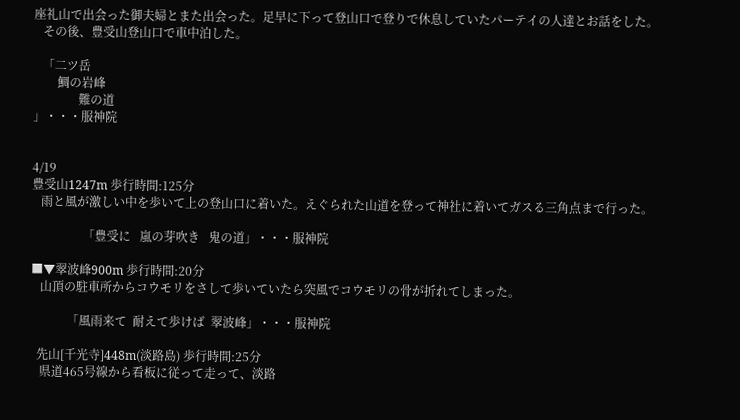座礼山で出会った御夫婦とまた出会った。足早に下って登山口で登りで休息していたパーテイの人達とお話をした。
   その後、豊受山登山口で車中泊した。

   「二ツ岳
        鯛の岩峰
               難の道
」・・・服神院


4/19
豊受山1247m 歩行時間:125分
   雨と風が激しい中を歩いて上の登山口に着いた。えぐられた山道を登って神社に着いてガスる三角点まで行った。

                 「豊受に   嵐の芽吹き   鬼の道」・・・服神院

■▼翠波峰900m 歩行時間:20分
   山頂の駐車所からコウモリをさして歩いていたら突風でコウモリの骨が折れてしまった。

            「風雨来て  耐えて歩けば  翠波峰」・・・服神院

  先山[千光寺]448m(淡路島) 歩行時間:25分
   県道465号線から看板に従って走って、淡路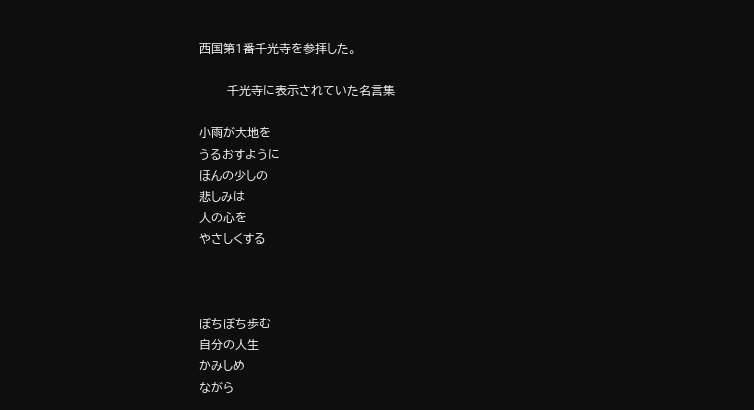西国第1番千光寺を参拝した。

       千光寺に表示されていた名言集

小雨が大地を
うるおすように
ほんの少しの
悲しみは
人の心を
やさしくする



ぼちぼち歩む
自分の人生
かみしめ
ながら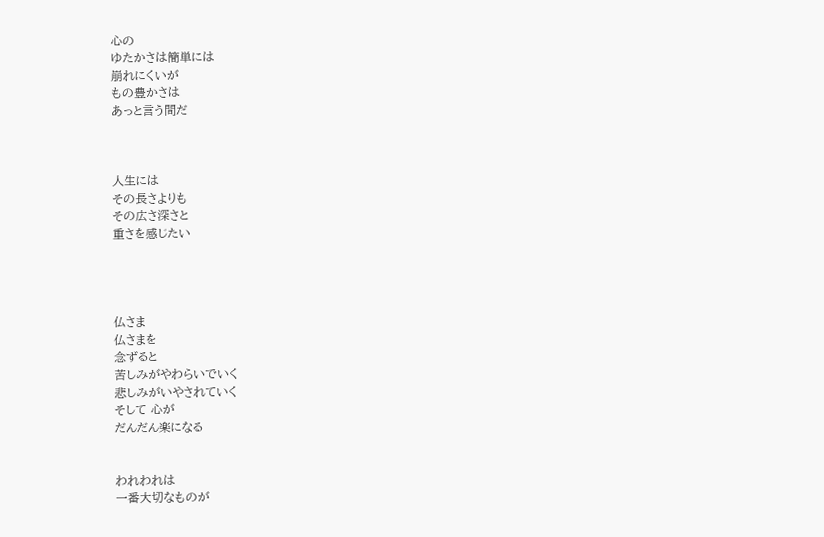心の
ゆたかさは簡単には
崩れにくいが
もの豊かさは
あっと言う間だ



人生には
その長さよりも
その広さ深さと
重さを感じたい




仏さま
仏さまを
念ずると
苦しみがやわらいでいく
悲しみがいやされていく
そして 心が
だんだん楽になる


われわれは
一番大切なものが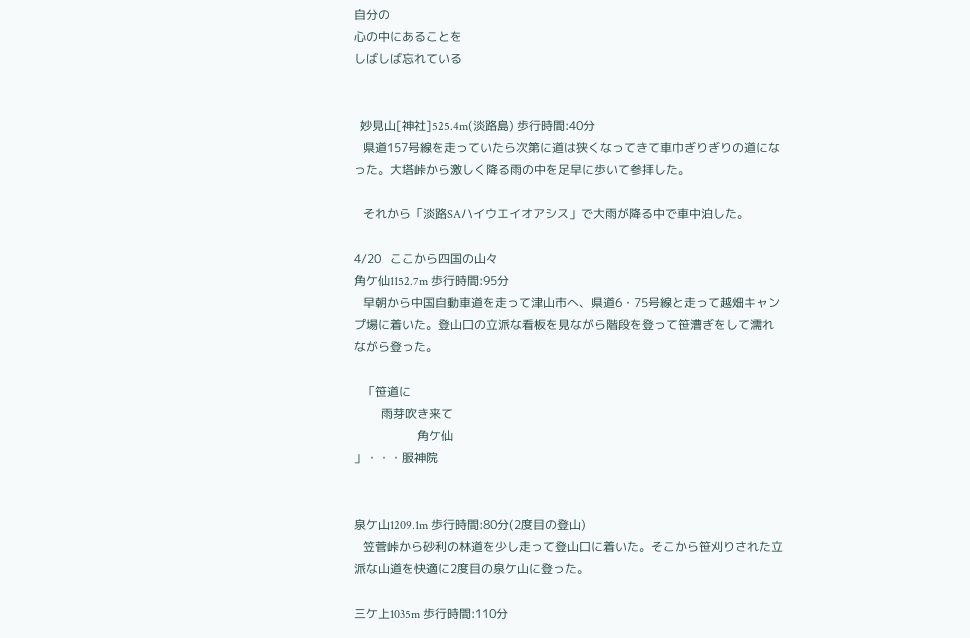自分の
心の中にあることを
しばしば忘れている


  妙見山[神社]525.4m(淡路島) 歩行時間:40分
   県道157号線を走っていたら次第に道は狭くなってきて車巾ぎりぎりの道になった。大塔峠から激しく降る雨の中を足早に歩いて参拝した。

   それから「淡路SAハイウエイオアシス」で大雨が降る中で車中泊した。

4/20   ここから四国の山々
角ケ仙1152.7m 歩行時間:95分
   早朝から中国自動車道を走って津山市へ、県道6・75号線と走って越畑キャンプ場に着いた。登山口の立派な看板を見ながら階段を登って笹漕ぎをして濡れながら登った。

   「笹道に
         雨芽吹き来て
                     角ケ仙
」・・・服神院


泉ケ山1209.1m 歩行時間:80分(2度目の登山)
   笠菅峠から砂利の林道を少し走って登山口に着いた。そこから笹刈りされた立派な山道を快適に2度目の泉ケ山に登った。

三ケ上1035m 歩行時間:110分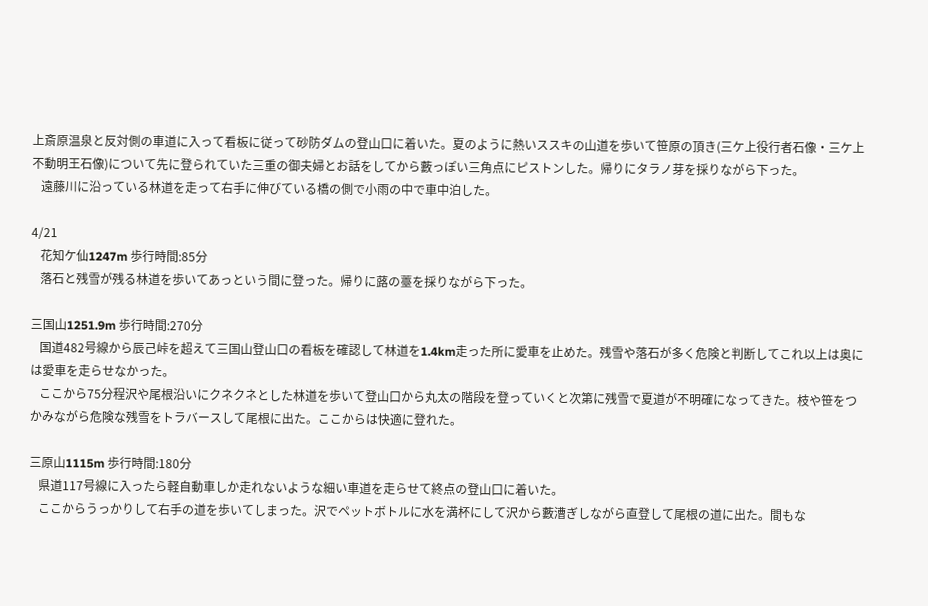上斎原温泉と反対側の車道に入って看板に従って砂防ダムの登山口に着いた。夏のように熱いススキの山道を歩いて笹原の頂き(三ケ上役行者石像・三ケ上不動明王石像)について先に登られていた三重の御夫婦とお話をしてから藪っぽい三角点にピストンした。帰りにタラノ芽を採りながら下った。
   遠藤川に沿っている林道を走って右手に伸びている橋の側で小雨の中で車中泊した。

4/21
   花知ケ仙1247m 歩行時間:85分
   落石と残雪が残る林道を歩いてあっという間に登った。帰りに蕗の薹を採りながら下った。

三国山1251.9m 歩行時間:270分
   国道482号線から辰己峠を超えて三国山登山口の看板を確認して林道を1.4km走った所に愛車を止めた。残雪や落石が多く危険と判断してこれ以上は奥には愛車を走らせなかった。
   ここから75分程沢や尾根沿いにクネクネとした林道を歩いて登山口から丸太の階段を登っていくと次第に残雪で夏道が不明確になってきた。枝や笹をつかみながら危険な残雪をトラバースして尾根に出た。ここからは快適に登れた。

三原山1115m 歩行時間:180分
   県道117号線に入ったら軽自動車しか走れないような細い車道を走らせて終点の登山口に着いた。
   ここからうっかりして右手の道を歩いてしまった。沢でペットボトルに水を満杯にして沢から藪漕ぎしながら直登して尾根の道に出た。間もな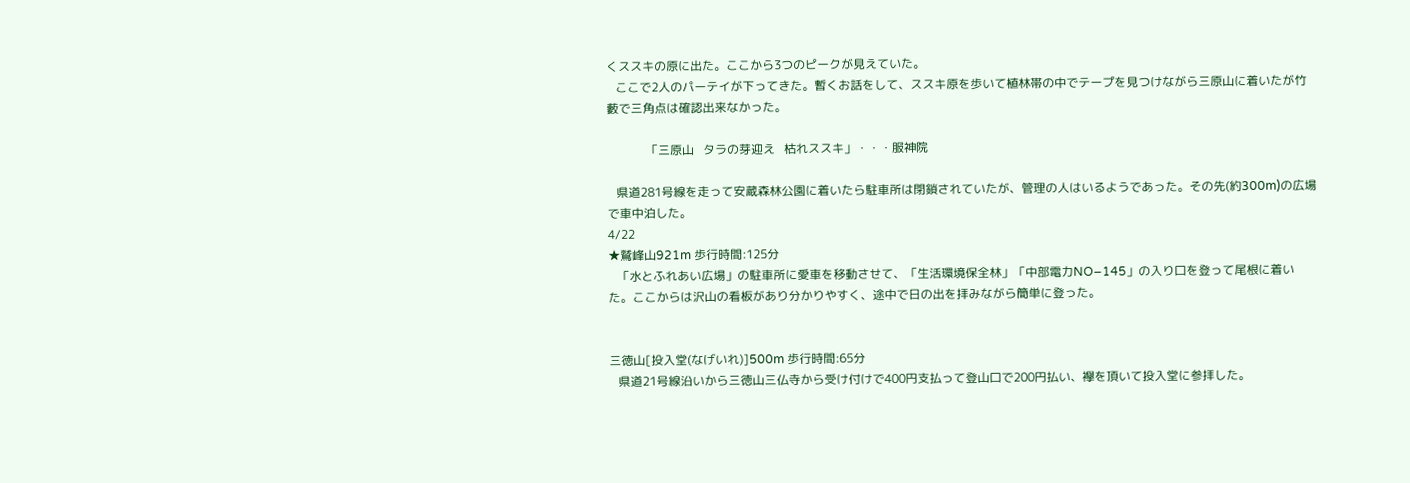くススキの原に出た。ここから3つのピークが見えていた。
   ここで2人のパーテイが下ってきた。暫くお話をして、ススキ原を歩いて植林帯の中でテープを見つけながら三原山に着いたが竹藪で三角点は確認出来なかった。

             「三原山   タラの芽迎え   枯れススキ」・・・服神院

   県道281号線を走って安蔵森林公園に着いたら駐車所は閉鎖されていたが、管理の人はいるようであった。その先(約300m)の広場で車中泊した。
4/22
★鷲峰山921m 歩行時間:125分
   「水とふれあい広場」の駐車所に愛車を移動させて、「生活環境保全林」「中部電力NO−145」の入り口を登って尾根に着いた。ここからは沢山の看板があり分かりやすく、途中で日の出を拝みながら簡単に登った。


三徳山[投入堂(なげいれ)]500m 歩行時間:65分
   県道21号線沿いから三徳山三仏寺から受け付けで400円支払って登山口で200円払い、襷を頂いて投入堂に参拝した。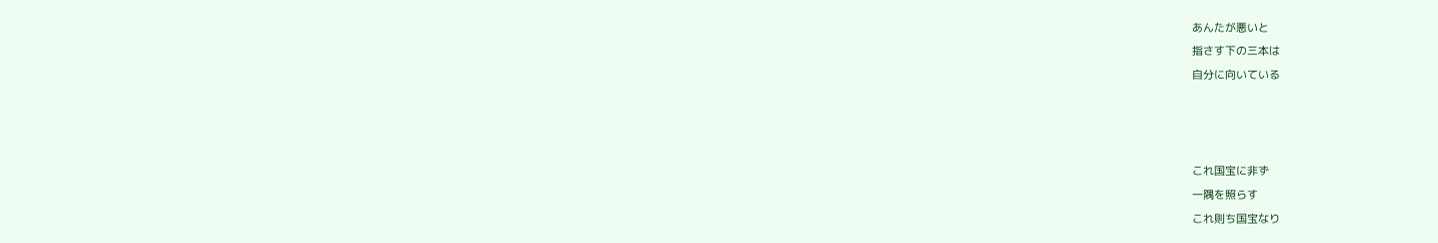あんたが悪いと
指さす下の三本は
自分に向いている



これ国宝に非ず
一隅を照らす
これ則ち国宝なり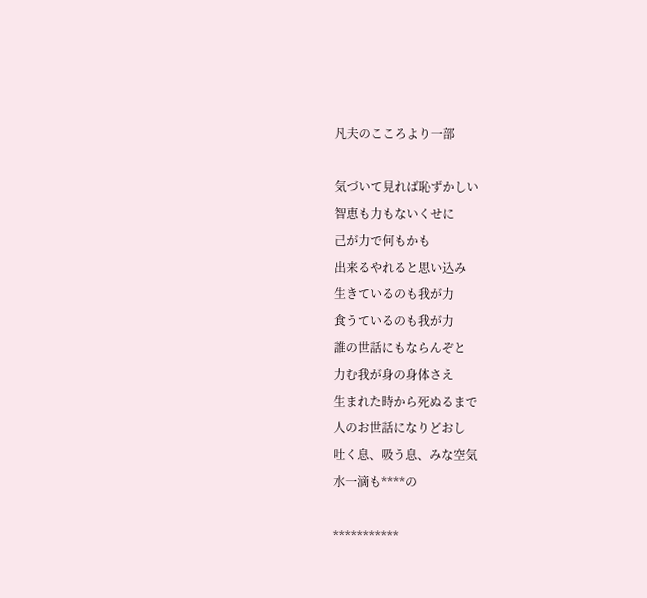凡夫のこころより一部

気づいて見れば恥ずかしい
智恵も力もないくせに
己が力で何もかも
出来るやれると思い込み
生きているのも我が力
食うているのも我が力
誰の世話にもならんぞと
力む我が身の身体さえ
生まれた時から死ぬるまで
人のお世話になりどおし
吐く息、吸う息、みな空気
水一滴も****の

***********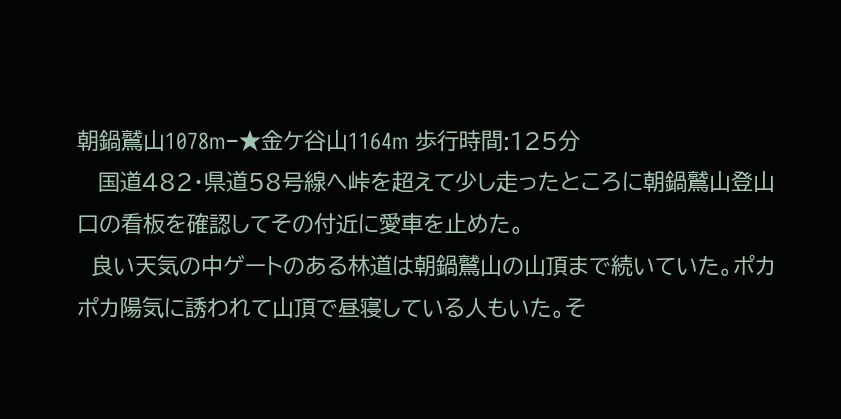朝鍋鷲山1078m−★金ケ谷山1164m 歩行時間:125分
   国道482・県道58号線へ峠を超えて少し走ったところに朝鍋鷲山登山口の看板を確認してその付近に愛車を止めた。
  良い天気の中ゲートのある林道は朝鍋鷲山の山頂まで続いていた。ポカポカ陽気に誘われて山頂で昼寝している人もいた。そ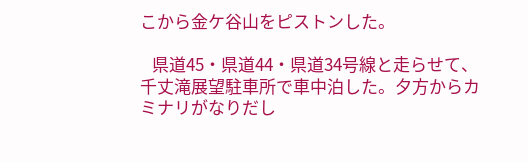こから金ケ谷山をピストンした。

   県道45・県道44・県道34号線と走らせて、千丈滝展望駐車所で車中泊した。夕方からカミナリがなりだし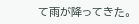て雨が降ってきた。